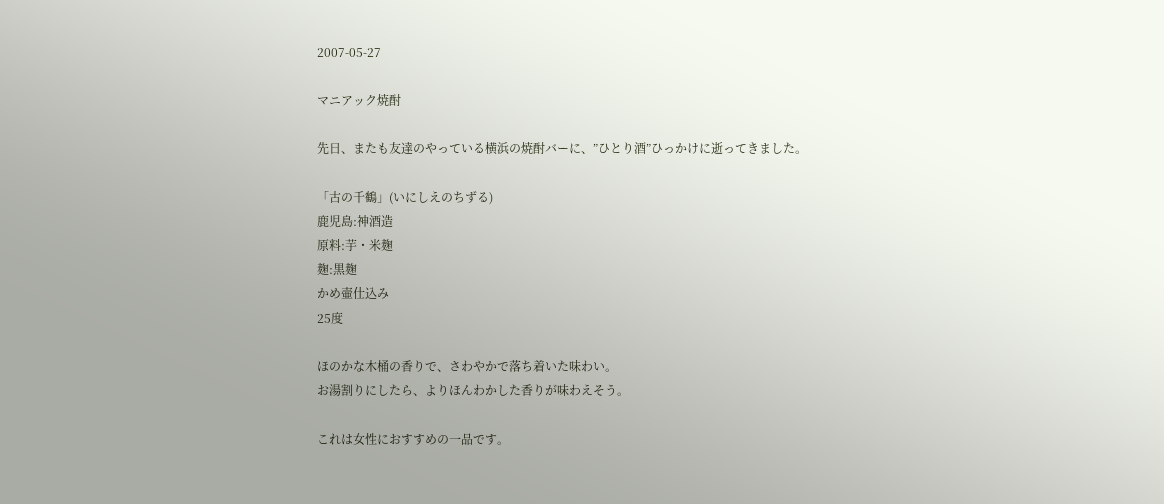2007-05-27

マニアック焼酎

先日、またも友達のやっている横浜の焼酎バーに、”ひとり酒”ひっかけに逝ってきました。

「古の千鶴」(いにしえのちずる)
鹿児島:神酒造
原料:芋・米麹
麹:黒麹
かめ壷仕込み
25度

ほのかな木桶の香りで、さわやかで落ち着いた味わい。
お湯割りにしたら、よりほんわかした香りが味わえそう。

これは女性におすすめの一品です。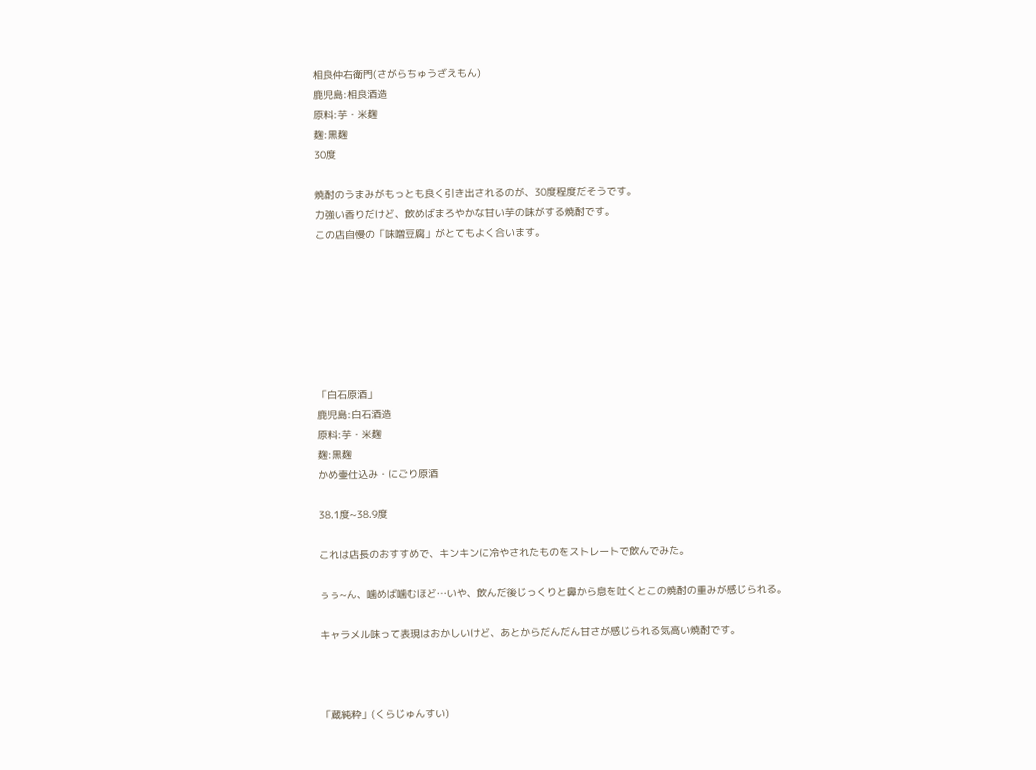相良仲右衛門(さがらちゅうざえもん)
鹿児島:相良酒造
原料:芋・米麹
麹:黒麹
30度

焼酎のうまみがもっとも良く引き出されるのが、30度程度だそうです。
力強い香りだけど、飲めばまろやかな甘い芋の味がする焼酎です。
この店自慢の「味噌豆腐」がとてもよく合います。







「白石原酒」
鹿児島:白石酒造
原料:芋・米麹
麹:黒麹
かめ壷仕込み・にごり原酒

38.1度~38.9度

これは店長のおすすめで、キンキンに冷やされたものをストレートで飲んでみた。

ぅぅ~ん、噛めば噛むほど…いや、飲んだ後じっくりと鼻から息を吐くとこの焼酎の重みが感じられる。

キャラメル味って表現はおかしいけど、あとからだんだん甘さが感じられる気高い焼酎です。



「蔵純粋」(くらじゅんすい)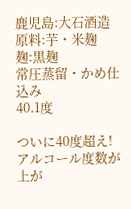鹿児島:大石酒造
原料:芋・米麹
麹:黒麹
常圧蒸留・かめ仕込み
40.1度

ついに40度超え!
アルコール度数が上が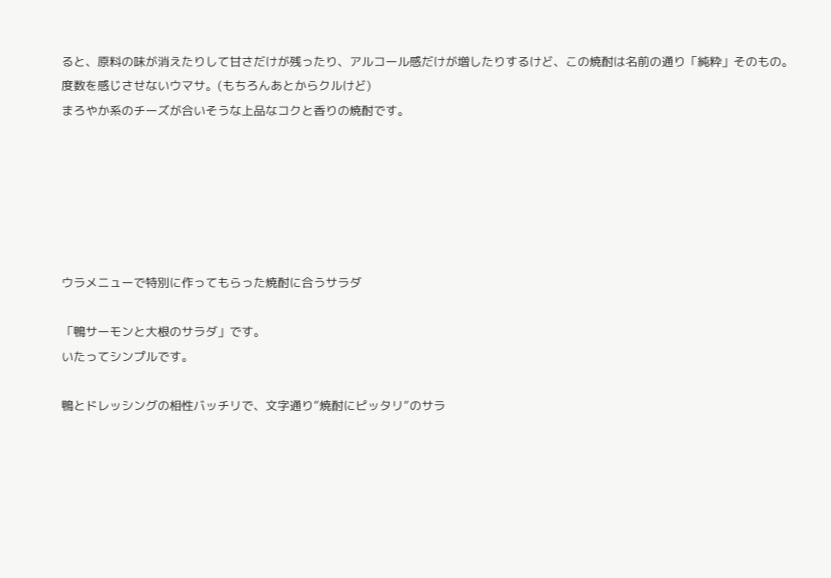ると、原料の味が消えたりして甘さだけが残ったり、アルコール感だけが増したりするけど、この焼酎は名前の通り「純粋」そのもの。
度数を感じさせないウマサ。(もちろんあとからクルけど)
まろやか系のチーズが合いそうな上品なコクと香りの焼酎です。






ウラメニューで特別に作ってもらった焼酎に合うサラダ

「鴨サーモンと大根のサラダ」です。
いたってシンプルです。

鴨とドレッシングの相性バッチリで、文字通り”焼酎にピッタリ”のサラ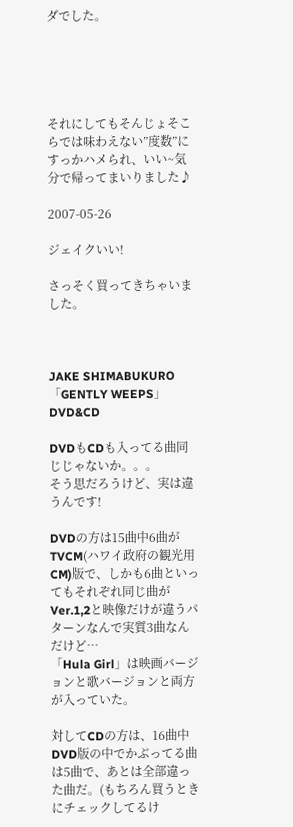ダでした。





それにしてもそんじょそこらでは味わえない”度数”にすっかハメられ、いい~気分で帰ってまいりました♪

2007-05-26

ジェイクいい!

さっそく買ってきちゃいました。



JAKE SHIMABUKURO
「GENTLY WEEPS」DVD&CD

DVDもCDも入ってる曲同じじゃないか。。。
そう思だろうけど、実は違うんです!

DVDの方は15曲中6曲がTVCM(ハワイ政府の観光用CM)版で、しかも6曲といってもそれぞれ同じ曲がVer.1,2と映像だけが違うパターンなんで実質3曲なんだけど…
「Hula Girl」は映画バージョンと歌バージョンと両方が入っていた。

対してCDの方は、16曲中DVD版の中でかぶってる曲は5曲で、あとは全部違った曲だ。(もちろん買うときにチェックしてるけ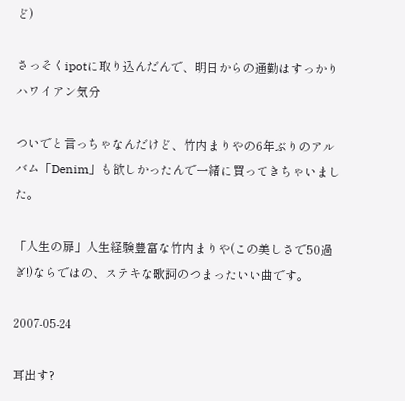ど)

さっそくipotに取り込んだんで、明日からの通勤はすっかりハワイアン気分

ついでと言っちゃなんだけど、竹内まりやの6年ぶりのアルバム「Denim」も欲しかったんで一緒に買ってきちゃいました。

「人生の扉」人生経験豊富な竹内まりや(この美しさで50過ぎ!)ならではの、ステキな歌詞のつまったいい曲です。

2007-05-24

耳出す?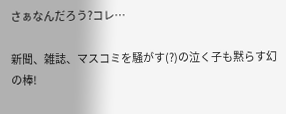さぁなんだろう?コレ…

新聞、雑誌、マスコミを騒がす(?)の泣く子も黙らす幻の棒!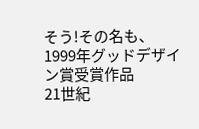そう!その名も、
1999年グッドデザイン賞受賞作品
21世紀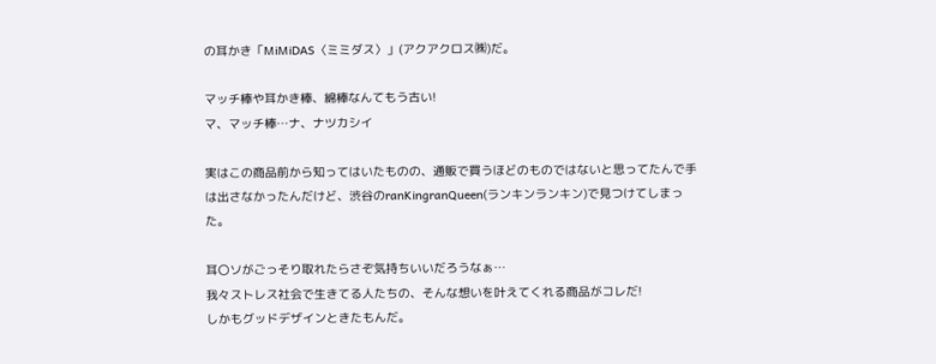の耳かき「MiMiDAS〈ミミダス〉」(アクアクロス㈱)だ。

マッチ棒や耳かき棒、綿棒なんてもう古い!
マ、マッチ棒…ナ、ナツカシイ

実はこの商品前から知ってはいたものの、通販で買うほどのものではないと思ってたんで手は出さなかったんだけど、渋谷のranKingranQueen(ランキンランキン)で見つけてしまった。

耳〇ソがごっそり取れたらさぞ気持ちいいだろうなぁ…
我々ストレス社会で生きてる人たちの、そんな想いを叶えてくれる商品がコレだ!
しかもグッドデザインときたもんだ。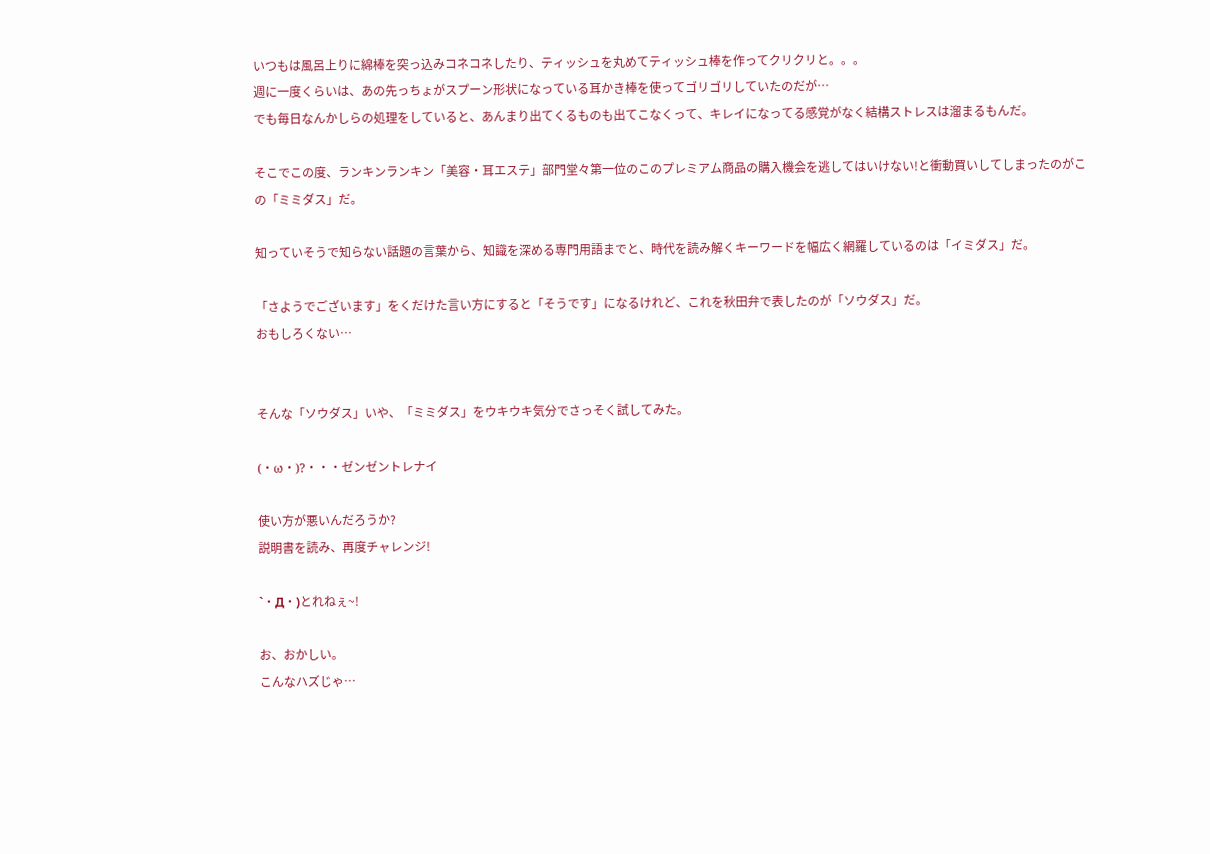いつもは風呂上りに綿棒を突っ込みコネコネしたり、ティッシュを丸めてティッシュ棒を作ってクリクリと。。。
週に一度くらいは、あの先っちょがスプーン形状になっている耳かき棒を使ってゴリゴリしていたのだが…
でも毎日なんかしらの処理をしていると、あんまり出てくるものも出てこなくって、キレイになってる感覚がなく結構ストレスは溜まるもんだ。

そこでこの度、ランキンランキン「美容・耳エステ」部門堂々第一位のこのプレミアム商品の購入機会を逃してはいけない!と衝動買いしてしまったのがこの「ミミダス」だ。

知っていそうで知らない話題の言葉から、知識を深める専門用語までと、時代を読み解くキーワードを幅広く網羅しているのは「イミダス」だ。

「さようでございます」をくだけた言い方にすると「そうです」になるけれど、これを秋田弁で表したのが「ソウダス」だ。
おもしろくない…


そんな「ソウダス」いや、「ミミダス」をウキウキ気分でさっそく試してみた。

(・ω・)?・・・ゼンゼントレナイ

使い方が悪いんだろうか?
説明書を読み、再度チャレンジ!

`・Д・)とれねぇ~!

お、おかしい。
こんなハズじゃ…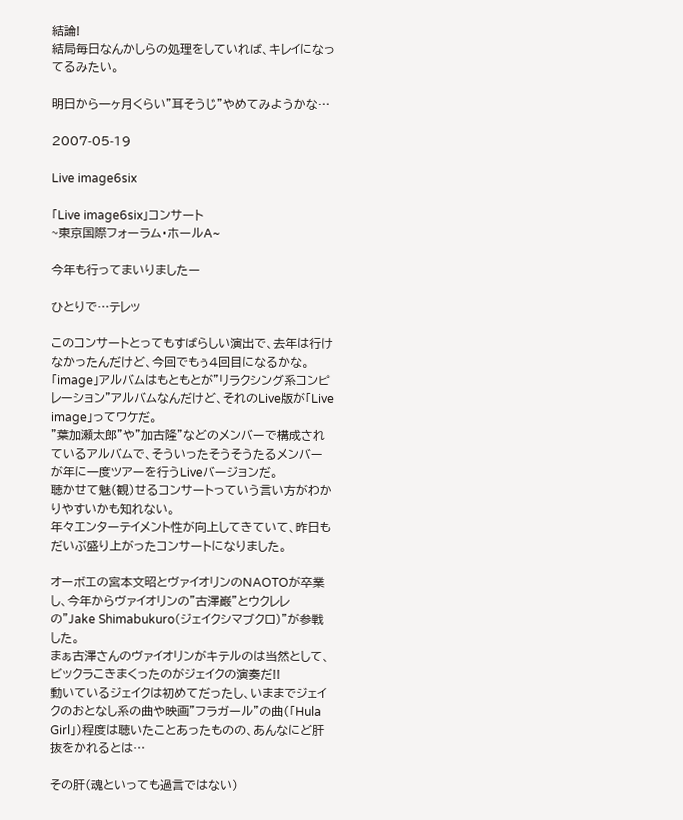結論!
結局毎日なんかしらの処理をしていれば、キレイになってるみたい。

明日から一ヶ月くらい”耳そうじ”やめてみようかな…

2007-05-19

Live image6six

「Live image6six」コンサート
~東京国際フォーラム・ホールA~

今年も行ってまいりましたー

ひとりで…テレッ

このコンサートとってもすばらしい演出で、去年は行けなかったんだけど、今回でもぅ4回目になるかな。
「image」アルバムはもともとが”リラクシング系コンピレーション”アルバムなんだけど、それのLive版が「Live image」ってワケだ。
”葉加瀬太郎”や”加古隆”などのメンバーで構成されているアルバムで、そういったそうそうたるメンバーが年に一度ツアーを行うLiveバージョンだ。
聴かせて魅(観)せるコンサートっていう言い方がわかりやすいかも知れない。
年々エンターテイメント性が向上してきていて、昨日もだいぶ盛り上がったコンサートになりました。

オーボエの宮本文昭とヴァイオリンのNAOTOが卒業し、今年からヴァイオリンの”古澤巌”とウクレレの”Jake Shimabukuro(ジェイクシマブクロ)”が参戦した。
まぁ古澤さんのヴァイオリンがキテルのは当然として、ビックラこきまくったのがジェイクの演奏だ!!
動いているジェイクは初めてだったし、いままでジェイクのおとなし系の曲や映画”フラガール”の曲(「Hula Girl」)程度は聴いたことあったものの、あんなにど肝抜をかれるとは…

その肝(魂といっても過言ではない)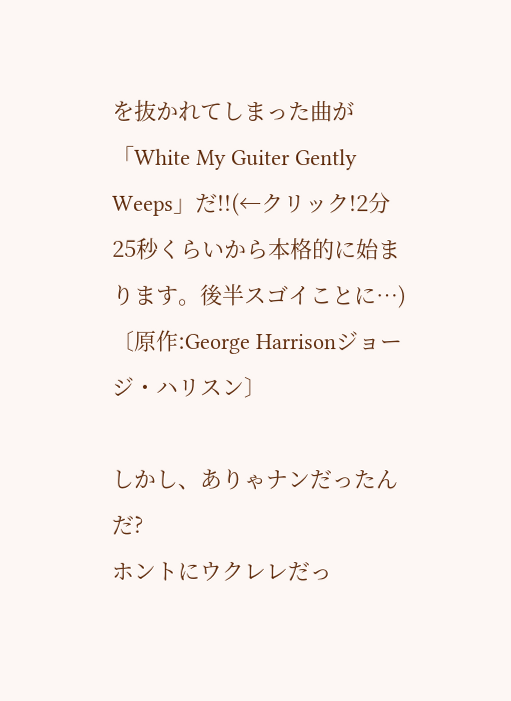を抜かれてしまった曲が「White My Guiter Gently Weeps」だ!!(←クリック!2分25秒くらいから本格的に始まります。後半スゴイことに…)〔原作:George Harrisonジョージ・ハリスン〕

しかし、ありゃナンだったんだ?
ホントにウクレレだっ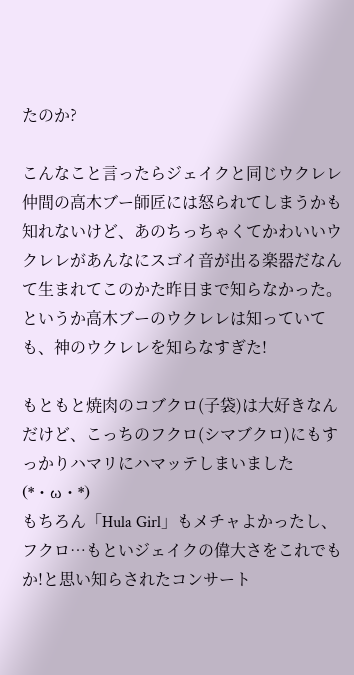たのか?

こんなこと言ったらジェイクと同じウクレレ仲間の高木ブー師匠には怒られてしまうかも知れないけど、あのちっちゃくてかわいいウクレレがあんなにスゴイ音が出る楽器だなんて生まれてこのかた昨日まで知らなかった。
というか高木ブーのウクレレは知っていても、神のウクレレを知らなすぎた!

もともと焼肉のコブクロ(子袋)は大好きなんだけど、こっちのフクロ(シマブクロ)にもすっかりハマリにハマッテしまいました(*・ω・*)
もちろん「Hula Girl」もメチャよかったし、フクロ…もといジェイクの偉大さをこれでもか!と思い知らされたコンサート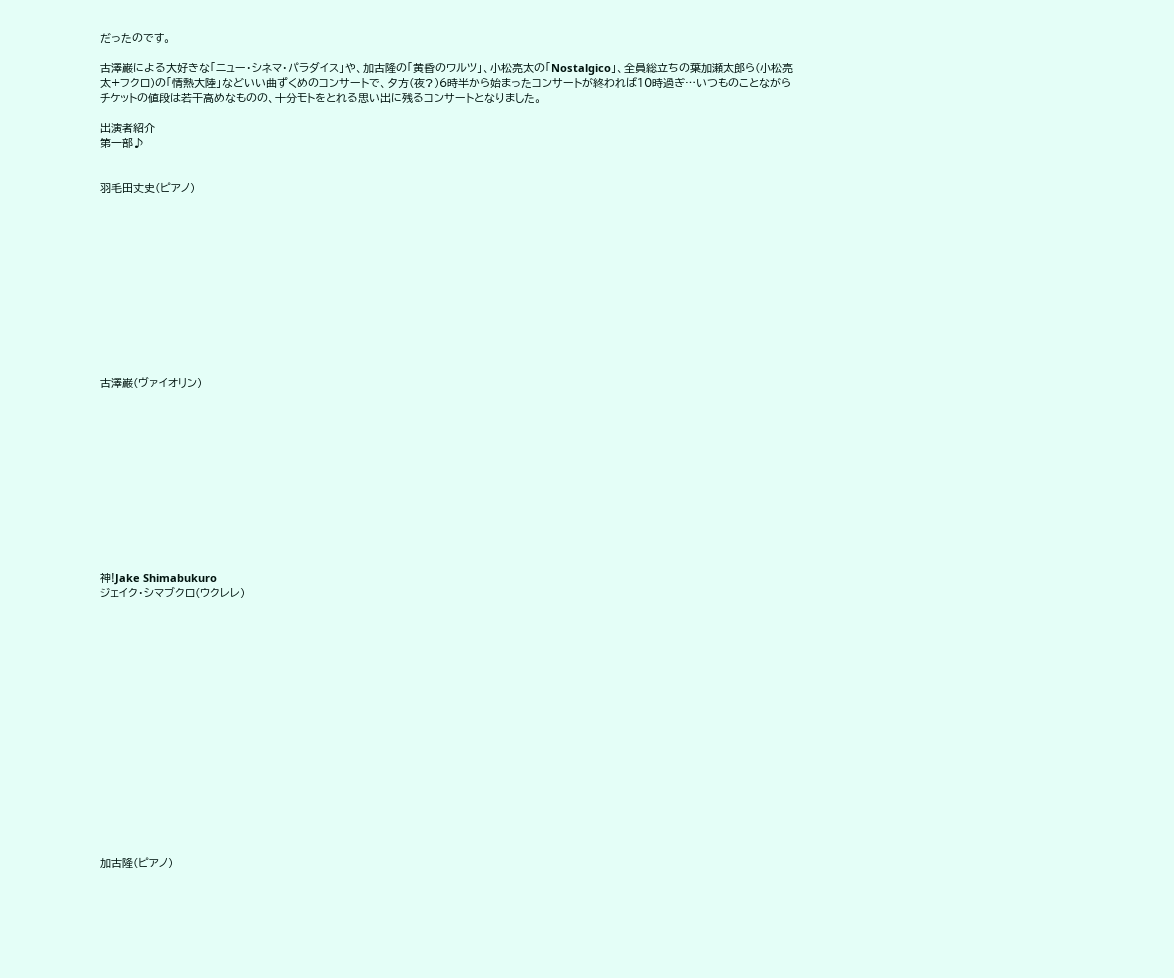だったのです。

古澤巌による大好きな「ニュー・シネマ・パラダイス」や、加古隆の「黄昏のワルツ」、小松亮太の「Nostalgico」、全員総立ちの葉加瀬太郎ら(小松亮太+フクロ)の「情熱大陸」などいい曲ずくめのコンサートで、夕方(夜?)6時半から始まったコンサートが終われば10時過ぎ…いつものことながらチケットの値段は若干高めなものの、十分モトをとれる思い出に残るコンサートとなりました。

出演者紹介
第一部♪


羽毛田丈史(ピアノ)












古澤巌(ヴァイオリン)












神!Jake Shimabukuro
ジェイク・シマブクロ(ウクレレ)

















加古隆(ピアノ)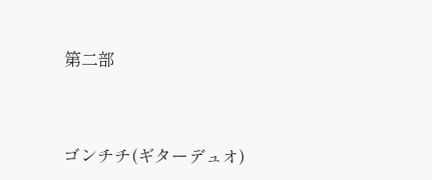第二部



ゴンチチ(ギターデュオ)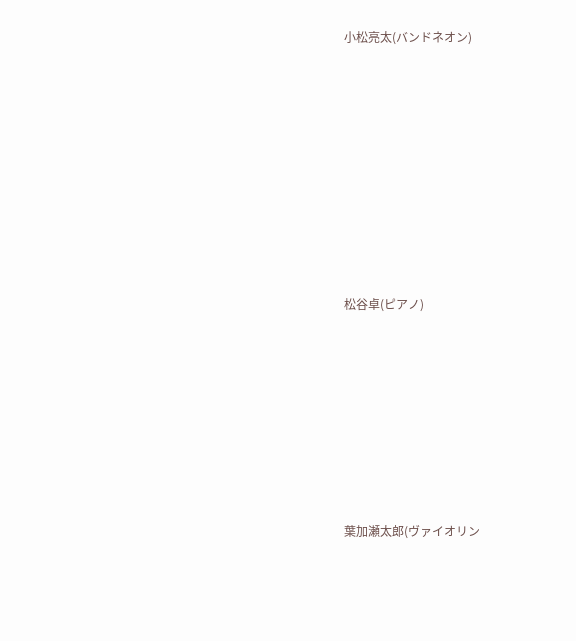小松亮太(バンドネオン)












松谷卓(ピアノ)










葉加瀬太郎(ヴァイオリン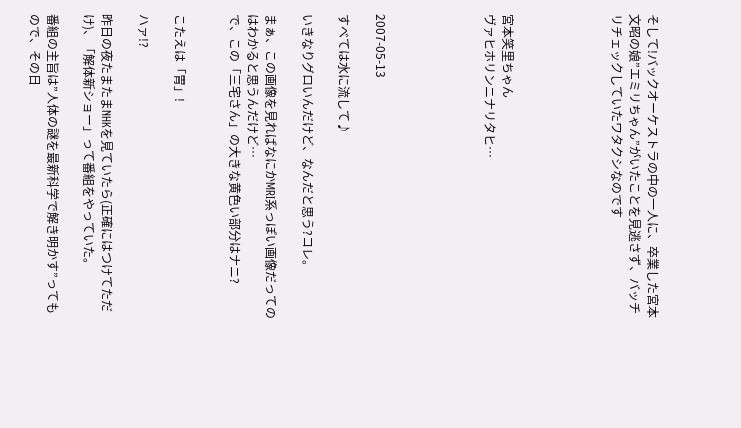そして!バックオーケストラの中の一人に、卒業した宮本文昭の娘”エミリちゃん”がいたことを見逃さず、バッチリチェックしていたワタクシなのです





宮本笑里ちゃん
ヴァヒホリンニナリタヒ…





2007-05-13

すべては水に流して♪

いきなりグロいんだけど、なんだと思う?コレ。

まぁ、この画像を見ればなにかMRI系っぽい画像だってのはわかると思うんだけど…
で、この「三宅さん」の大きな黄色い部分はナニ?


こたえは「胃」!

ハァ!?

昨日の夜たまたまNHKを見ていたら(正確にはつけてただけ)、「解体新ショー」って番組をやっていた。

番組の主旨は”人体の謎を最新科学で解き明かす”ってもので、その日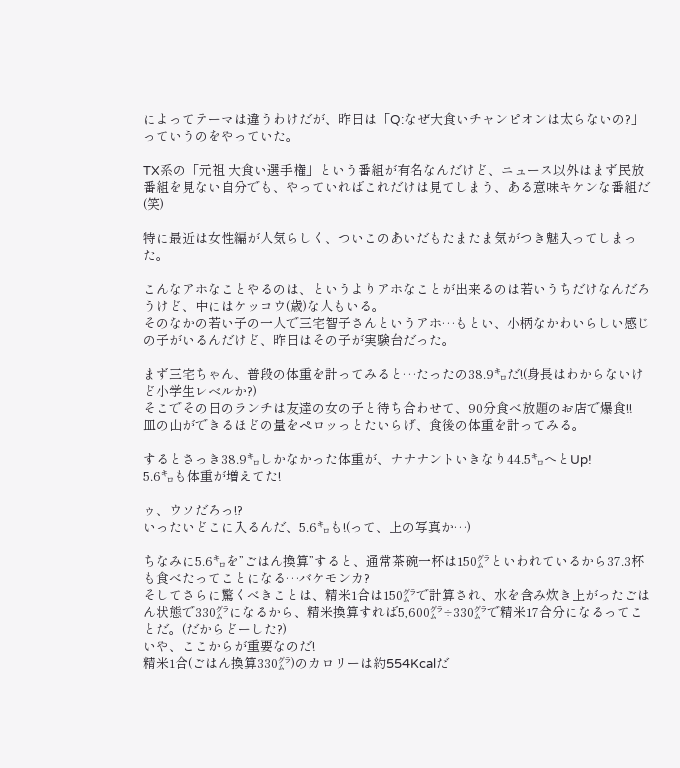によってテーマは違うわけだが、昨日は「Q:なぜ大食いチャンピオンは太らないの?」っていうのをやっていた。

TX系の「元祖 大食い選手権」という番組が有名なんだけど、ニュース以外はまず民放番組を見ない自分でも、やっていればこれだけは見てしまう、ある意味キケンな番組だ(笑)

特に最近は女性編が人気らしく、ついこのあいだもたまたま気がつき魅入ってしまった。

こんなアホなことやるのは、というよりアホなことが出来るのは若いうちだけなんだろうけど、中にはケッコウ(歳)な人もいる。
そのなかの若い子の一人で三宅智子さんというアホ…もとい、小柄なかわいらしい感じの子がいるんだけど、昨日はその子が実験台だった。

まず三宅ちゃん、普段の体重を計ってみると…たったの38.9㌔だ!(身長はわからないけど小学生レベルか?)
そこでその日のランチは友達の女の子と待ち合わせて、90分食べ放題のお店で爆食!!
皿の山ができるほどの量をペロッっとたいらげ、食後の体重を計ってみる。

するとさっき38.9㌔しかなかった体重が、ナナナントいきなり44.5㌔へとUp!
5.6㌔も体重が増えてた!

ゥ、ウソだろっ!?
いったいどこに入るんだ、5.6㌔も!(って、上の写真か…)

ちなみに5.6㌔を”ごはん換算”すると、通常茶碗一杯は150㌘といわれているから37.3杯も食べたってことになる…バケモンカ?
そしてさらに驚くべきことは、精米1合は150㌘で計算され、水を含み炊き上がったごはん状態で330㌘になるから、精米換算すれば5,600㌘÷330㌘で精米17合分になるってことだ。(だからどーした?)
いや、ここからが重要なのだ!
精米1合(ごはん換算330㌘)のカロリーは約554Kcalだ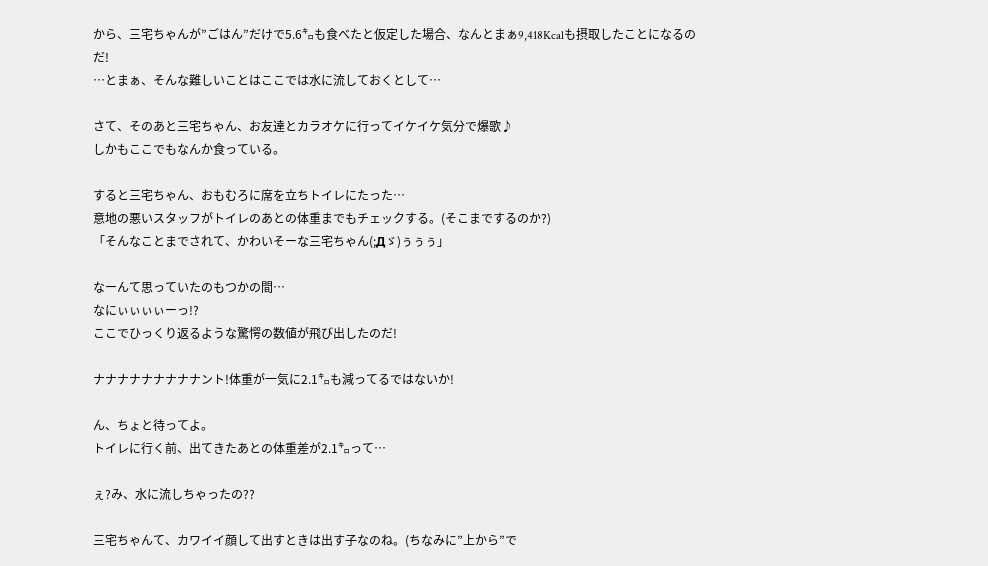から、三宅ちゃんが”ごはん”だけで5.6㌔も食べたと仮定した場合、なんとまぁ9,418Kcalも摂取したことになるのだ!
…とまぁ、そんな難しいことはここでは水に流しておくとして…

さて、そのあと三宅ちゃん、お友達とカラオケに行ってイケイケ気分で爆歌♪
しかもここでもなんか食っている。

すると三宅ちゃん、おもむろに席を立ちトイレにたった…
意地の悪いスタッフがトイレのあとの体重までもチェックする。(そこまでするのか?)
「そんなことまでされて、かわいそーな三宅ちゃん(;Дゞ)ぅぅぅ」

なーんて思っていたのもつかの間…
なにぃぃぃぃーっ!?
ここでひっくり返るような驚愕の数値が飛び出したのだ!

ナナナナナナナナナント!体重が一気に2.1㌔も減ってるではないか!

ん、ちょと待ってよ。
トイレに行く前、出てきたあとの体重差が2.1㌔って…

ぇ?み、水に流しちゃったの??

三宅ちゃんて、カワイイ顔して出すときは出す子なのね。(ちなみに”上から”で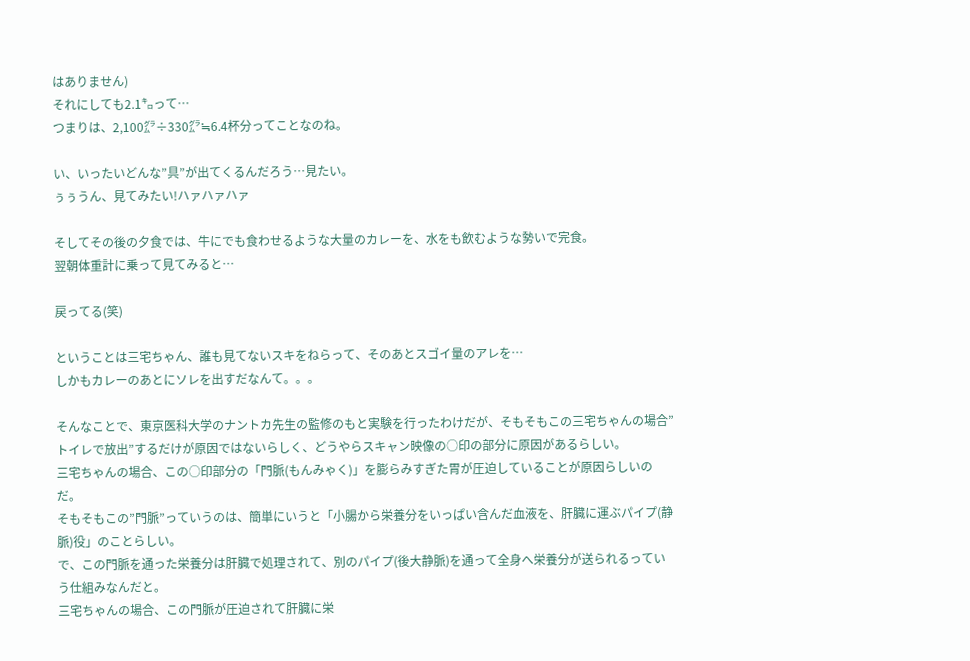はありません)
それにしても2.1㌔って…
つまりは、2,100㌘÷330㌘≒6.4杯分ってことなのね。

い、いったいどんな”具”が出てくるんだろう…見たい。
ぅぅうん、見てみたい!ハァハァハァ

そしてその後の夕食では、牛にでも食わせるような大量のカレーを、水をも飲むような勢いで完食。
翌朝体重計に乗って見てみると…

戻ってる(笑)

ということは三宅ちゃん、誰も見てないスキをねらって、そのあとスゴイ量のアレを…
しかもカレーのあとにソレを出すだなんて。。。

そんなことで、東京医科大学のナントカ先生の監修のもと実験を行ったわけだが、そもそもこの三宅ちゃんの場合”トイレで放出”するだけが原因ではないらしく、どうやらスキャン映像の○印の部分に原因があるらしい。
三宅ちゃんの場合、この○印部分の「門脈(もんみゃく)」を膨らみすぎた胃が圧迫していることが原因らしいのだ。
そもそもこの”門脈”っていうのは、簡単にいうと「小腸から栄養分をいっぱい含んだ血液を、肝臓に運ぶパイプ(静脈)役」のことらしい。
で、この門脈を通った栄養分は肝臓で処理されて、別のパイプ(後大静脈)を通って全身へ栄養分が送られるっていう仕組みなんだと。
三宅ちゃんの場合、この門脈が圧迫されて肝臓に栄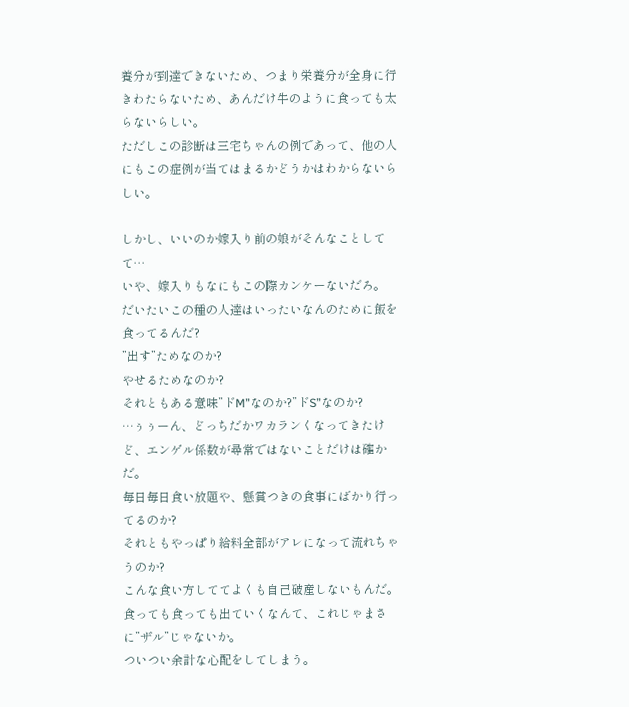養分が到達できないため、つまり栄養分が全身に行きわたらないため、あんだけ牛のように食っても太らないらしい。
ただしこの診断は三宅ちゃんの例であって、他の人にもこの症例が当てはまるかどうかはわからないらしい。

しかし、いいのか嫁入り前の娘がそんなことしてて…
いや、嫁入りもなにもこの際カンケーないだろ。
だいたいこの種の人達はいったいなんのために飯を食ってるんだ?
”出す”ためなのか?
やせるためなのか?
それともある意味”ドM”なのか?”ドS”なのか?
…ぅぅーん、どっちだかワカランくなってきたけど、エンゲル係数が尋常ではないことだけは確かだ。
毎日毎日食い放題や、懸賞つきの食事にばかり行ってるのか?
それともやっぱり給料全部がアレになって流れちゃうのか?
こんな食い方しててよくも自己破産しないもんだ。
食っても食っても出ていくなんて、これじゃまさに”ザル”じゃないか。
ついつい余計な心配をしてしまう。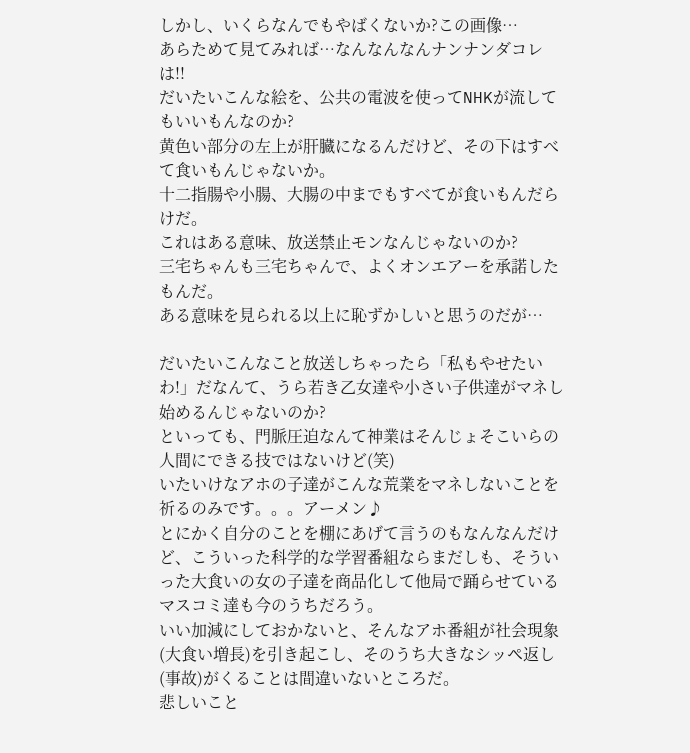しかし、いくらなんでもやばくないか?この画像…
あらためて見てみれば…なんなんなんナンナンダコレは!!
だいたいこんな絵を、公共の電波を使ってNHKが流してもいいもんなのか?
黄色い部分の左上が肝臓になるんだけど、その下はすべて食いもんじゃないか。
十二指腸や小腸、大腸の中までもすべてが食いもんだらけだ。
これはある意味、放送禁止モンなんじゃないのか?
三宅ちゃんも三宅ちゃんで、よくオンエアーを承諾したもんだ。
ある意味を見られる以上に恥ずかしいと思うのだが…

だいたいこんなこと放送しちゃったら「私もやせたいわ!」だなんて、うら若き乙女達や小さい子供達がマネし始めるんじゃないのか?
といっても、門脈圧迫なんて神業はそんじょそこいらの人間にできる技ではないけど(笑)
いたいけなアホの子達がこんな荒業をマネしないことを祈るのみです。。。アーメン♪
とにかく自分のことを棚にあげて言うのもなんなんだけど、こういった科学的な学習番組ならまだしも、そういった大食いの女の子達を商品化して他局で踊らせているマスコミ達も今のうちだろう。
いい加減にしておかないと、そんなアホ番組が社会現象(大食い増長)を引き起こし、そのうち大きなシッペ返し(事故)がくることは間違いないところだ。
悲しいこと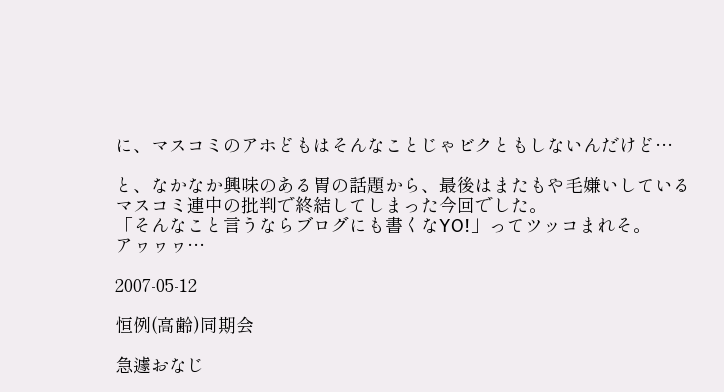に、マスコミのアホどもはそんなことじゃビクともしないんだけど…

と、なかなか興味のある胃の話題から、最後はまたもや毛嫌いしているマスコミ連中の批判で終結してしまった今回でした。
「そんなこと言うならブログにも書くなYO!」ってツッコまれそ。
アヮヮヮ…

2007-05-12

恒例(高齢)同期会

急遽おなじ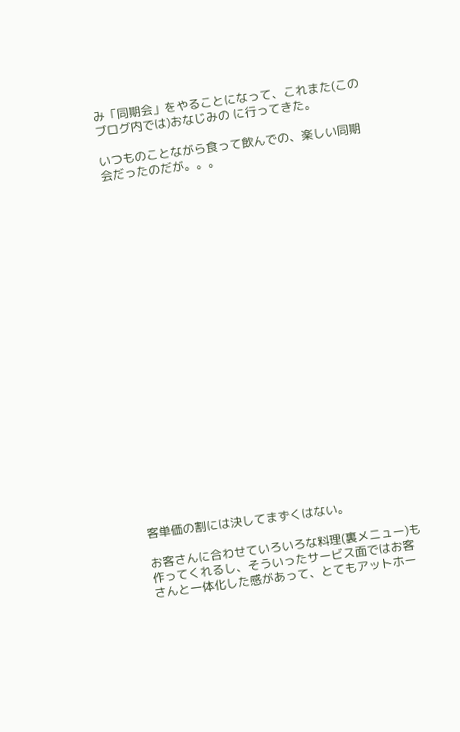み「同期会」をやることになって、これまた(このブログ内では)おなじみの に行ってきた。

いつものことながら食って飲んでの、楽しい同期会だったのだが。。。























客単価の割には決してまずくはない。

お客さんに合わせていろいろな料理(裏メニュー)も作ってくれるし、そういったサービス面ではお客さんと一体化した感があって、とてもアットホー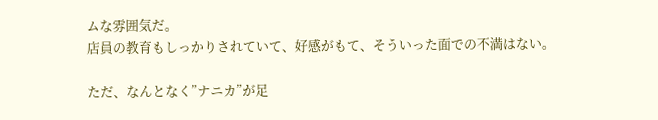ムな雰囲気だ。
店員の教育もしっかりされていて、好感がもて、そういった面での不満はない。

ただ、なんとなく”ナニカ”が足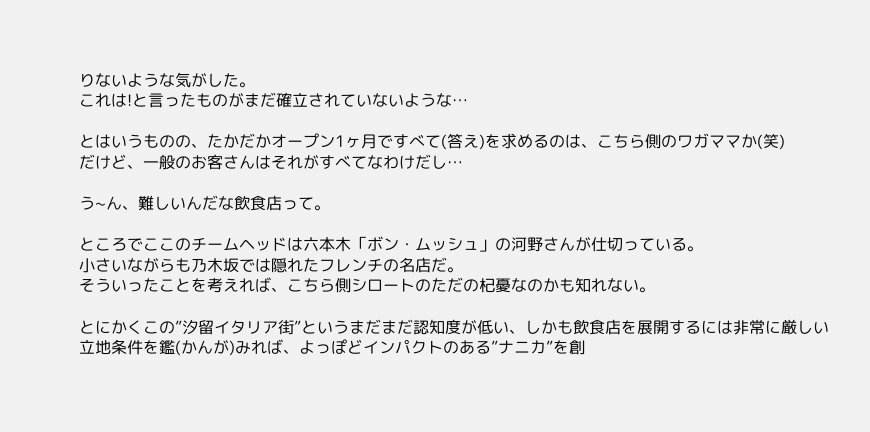りないような気がした。
これは!と言ったものがまだ確立されていないような…

とはいうものの、たかだかオープン1ヶ月ですべて(答え)を求めるのは、こちら側のワガママか(笑)
だけど、一般のお客さんはそれがすべてなわけだし…

う~ん、難しいんだな飲食店って。

ところでここのチームヘッドは六本木「ボン・ムッシュ」の河野さんが仕切っている。
小さいながらも乃木坂では隠れたフレンチの名店だ。
そういったことを考えれば、こちら側シロートのただの杞憂なのかも知れない。

とにかくこの”汐留イタリア街”というまだまだ認知度が低い、しかも飲食店を展開するには非常に厳しい立地条件を鑑(かんが)みれば、よっぽどインパクトのある”ナニカ”を創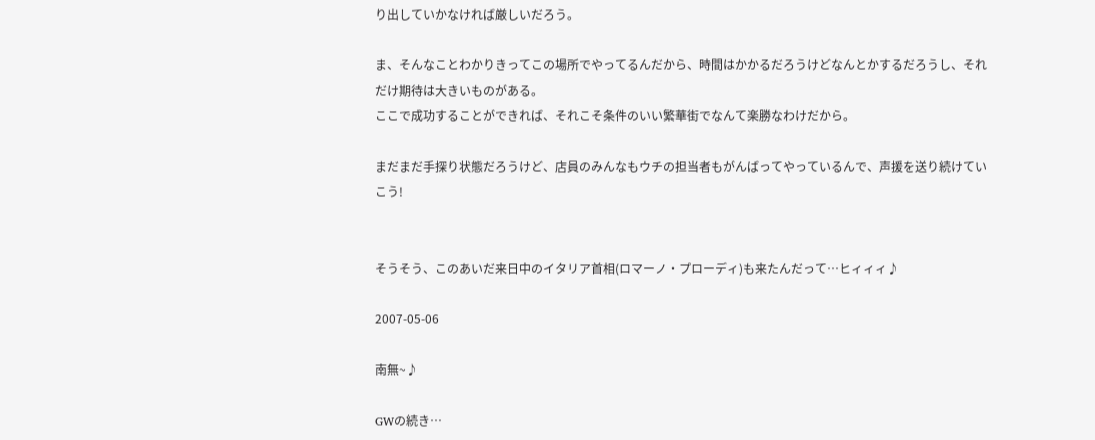り出していかなければ厳しいだろう。

ま、そんなことわかりきってこの場所でやってるんだから、時間はかかるだろうけどなんとかするだろうし、それだけ期待は大きいものがある。
ここで成功することができれば、それこそ条件のいい繁華街でなんて楽勝なわけだから。

まだまだ手探り状態だろうけど、店員のみんなもウチの担当者もがんばってやっているんで、声援を送り続けていこう!


そうそう、このあいだ来日中のイタリア首相(ロマーノ・プローディ)も来たんだって…ヒィィィ♪

2007-05-06

南無~♪

GWの続き…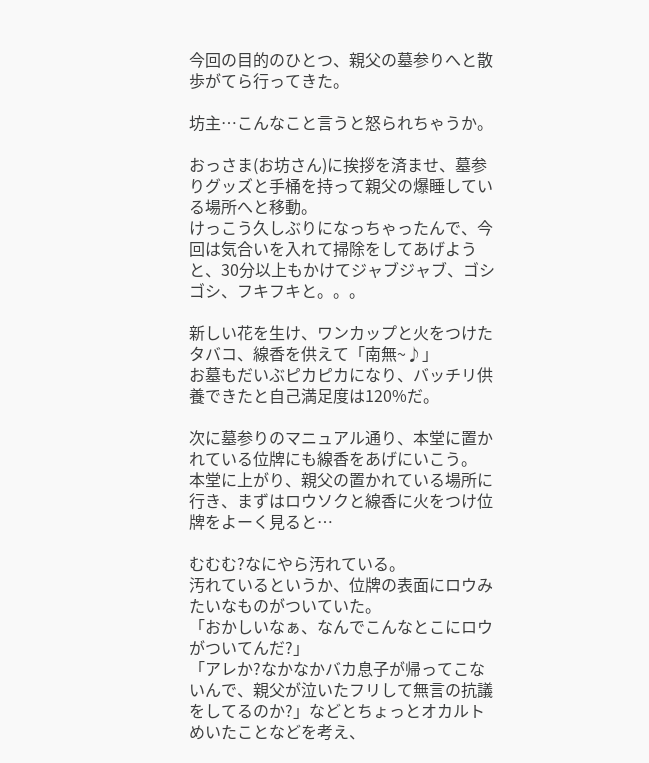今回の目的のひとつ、親父の墓参りへと散歩がてら行ってきた。

坊主…こんなこと言うと怒られちゃうか。

おっさま(お坊さん)に挨拶を済ませ、墓参りグッズと手桶を持って親父の爆睡している場所へと移動。
けっこう久しぶりになっちゃったんで、今回は気合いを入れて掃除をしてあげようと、30分以上もかけてジャブジャブ、ゴシゴシ、フキフキと。。。

新しい花を生け、ワンカップと火をつけたタバコ、線香を供えて「南無~♪」
お墓もだいぶピカピカになり、バッチリ供養できたと自己満足度は120%だ。

次に墓参りのマニュアル通り、本堂に置かれている位牌にも線香をあげにいこう。
本堂に上がり、親父の置かれている場所に行き、まずはロウソクと線香に火をつけ位牌をよーく見ると…

むむむ?なにやら汚れている。
汚れているというか、位牌の表面にロウみたいなものがついていた。
「おかしいなぁ、なんでこんなとこにロウがついてんだ?」
「アレか?なかなかバカ息子が帰ってこないんで、親父が泣いたフリして無言の抗議をしてるのか?」などとちょっとオカルトめいたことなどを考え、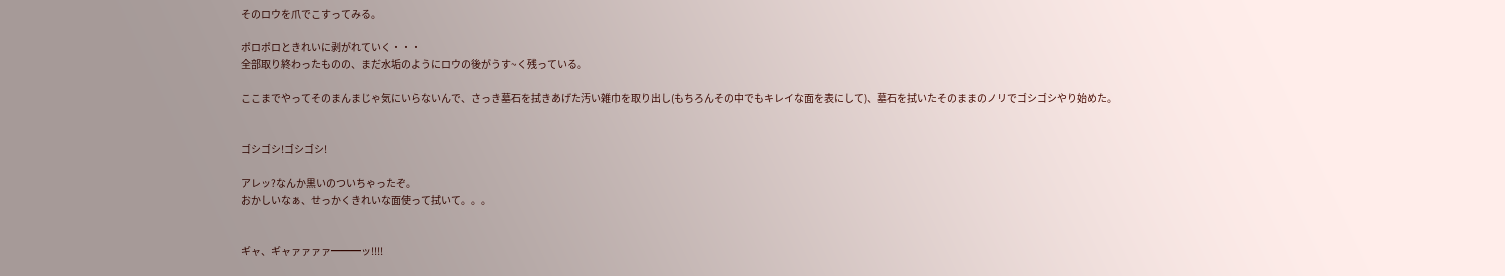そのロウを爪でこすってみる。

ポロポロときれいに剥がれていく・・・
全部取り終わったものの、まだ水垢のようにロウの後がうす~く残っている。

ここまでやってそのまんまじゃ気にいらないんで、さっき墓石を拭きあげた汚い雑巾を取り出し(もちろんその中でもキレイな面を表にして)、墓石を拭いたそのままのノリでゴシゴシやり始めた。


ゴシゴシ!ゴシゴシ!

アレッ?なんか黒いのついちゃったぞ。
おかしいなぁ、せっかくきれいな面使って拭いて。。。


ギャ、ギャァァァァ━━━ッ!!!!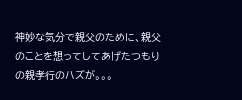神妙な気分で親父のために、親父のことを想ってしてあげたつもりの親孝行のハズが。。。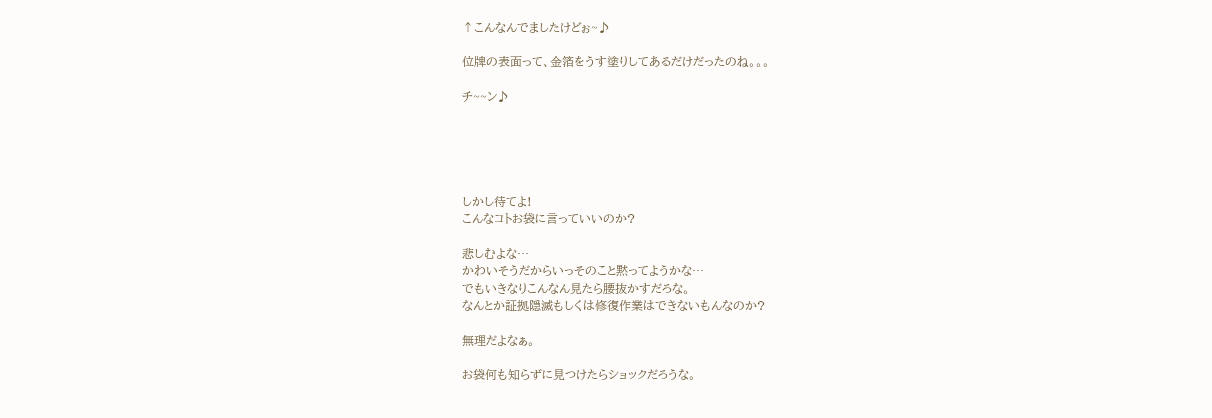↑こんなんでましたけどぉ~♪

位牌の表面って、金箔をうす塗りしてあるだけだったのね。。。

チ~~ン♪





しかし待てよ!
こんなコトお袋に言っていいのか?

悲しむよな…
かわいそうだからいっそのこと黙ってようかな…
でもいきなりこんなん見たら腰抜かすだろな。
なんとか証拠隠滅もしくは修復作業はできないもんなのか?

無理だよなぁ。

お袋何も知らずに見つけたらショックだろうな。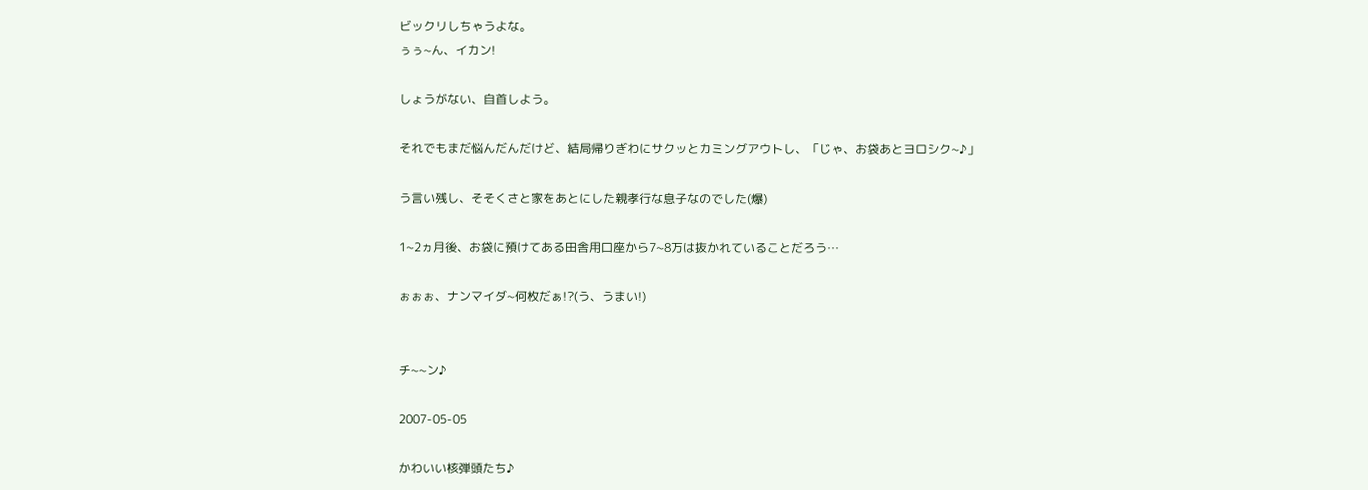ビックリしちゃうよな。
ぅぅ~ん、イカン!

しょうがない、自首しよう。

それでもまだ悩んだんだけど、結局帰りぎわにサクッとカミングアウトし、「じゃ、お袋あとヨロシク~♪」

う言い残し、そそくさと家をあとにした親孝行な息子なのでした(爆)

1~2ヵ月後、お袋に預けてある田舎用口座から7~8万は抜かれていることだろう…

ぉぉぉ、ナンマイダ~何枚だぁ!?(う、うまい!)


チ~~ン♪

2007-05-05

かわいい核弾頭たち♪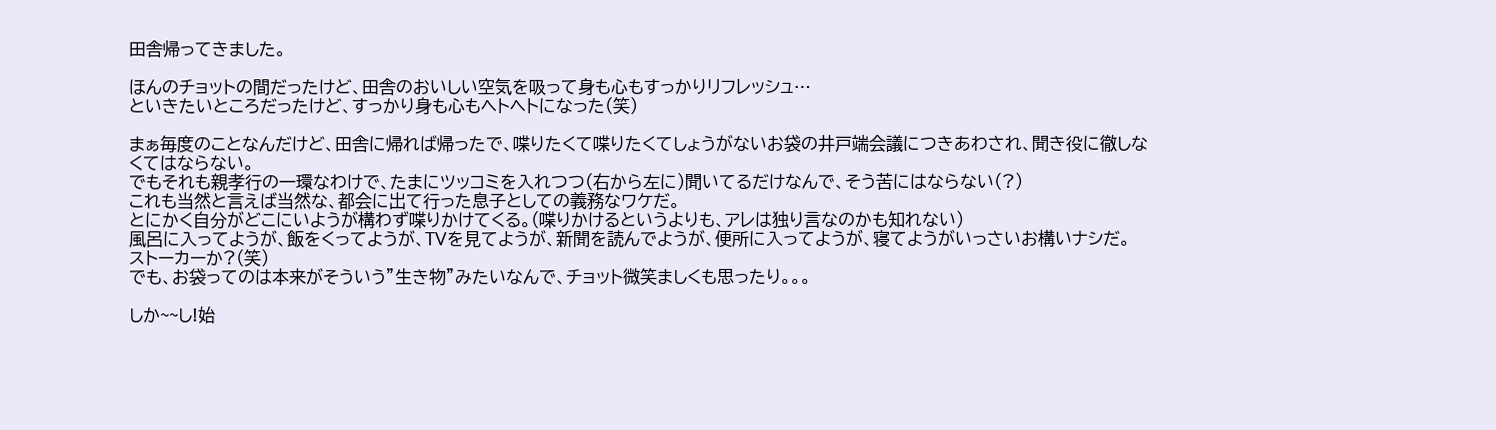田舎帰ってきました。

ほんのチョットの間だったけど、田舎のおいしい空気を吸って身も心もすっかりリフレッシュ…
といきたいところだったけど、すっかり身も心もヘトヘトになった(笑)

まぁ毎度のことなんだけど、田舎に帰れば帰ったで、喋りたくて喋りたくてしょうがないお袋の井戸端会議につきあわされ、聞き役に徹しなくてはならない。
でもそれも親孝行の一環なわけで、たまにツッコミを入れつつ(右から左に)聞いてるだけなんで、そう苦にはならない(?)
これも当然と言えば当然な、都会に出て行った息子としての義務なワケだ。
とにかく自分がどこにいようが構わず喋りかけてくる。(喋りかけるというよりも、アレは独り言なのかも知れない)
風呂に入ってようが、飯をくってようが、TVを見てようが、新聞を読んでようが、便所に入ってようが、寝てようがいっさいお構いナシだ。
ストーカーか?(笑)
でも、お袋ってのは本来がそういう”生き物”みたいなんで、チョット微笑ましくも思ったり。。。

しか~~し!始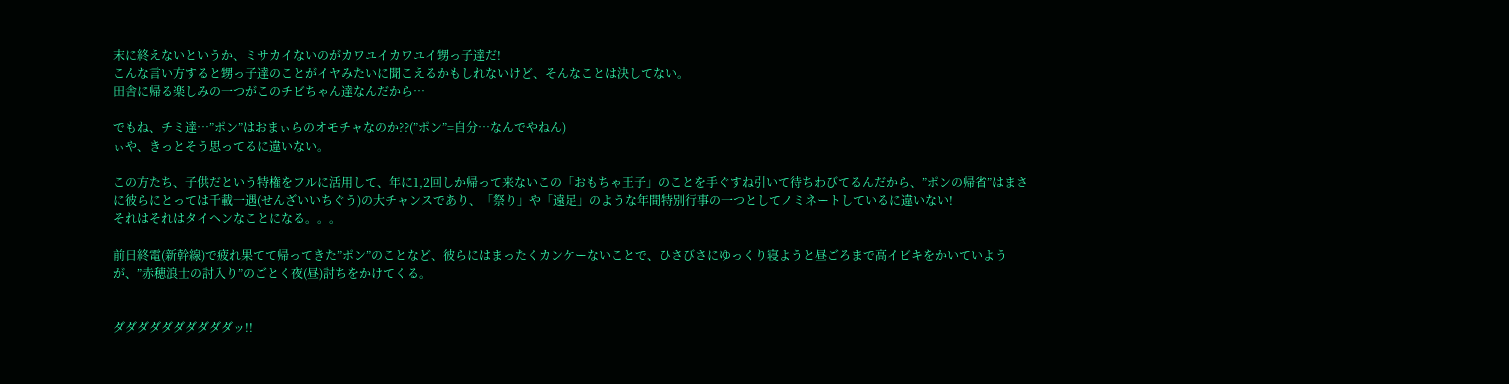末に終えないというか、ミサカイないのがカワユイカワユイ甥っ子達だ!
こんな言い方すると甥っ子達のことがイヤみたいに聞こえるかもしれないけど、そんなことは決してない。
田舎に帰る楽しみの一つがこのチビちゃん達なんだから…

でもね、チミ達…”ポン”はおまぃらのオモチャなのか??(”ポン”=自分…なんでやねん)
ぃや、きっとそう思ってるに違いない。

この方たち、子供だという特権をフルに活用して、年に1,2回しか帰って来ないこの「おもちゃ王子」のことを手ぐすね引いて待ちわびてるんだから、”ポンの帰省”はまさに彼らにとっては千載一遇(せんざいいちぐう)の大チャンスであり、「祭り」や「遠足」のような年間特別行事の一つとしてノミネートしているに違いない!
それはそれはタイヘンなことになる。。。

前日終電(新幹線)で疲れ果てて帰ってきた”ポン”のことなど、彼らにはまったくカンケーないことで、ひさびさにゆっくり寝ようと昼ごろまで高イビキをかいていようが、”赤穂浪士の討入り”のごとく夜(昼)討ちをかけてくる。


ダダダダダダダダダダッ!!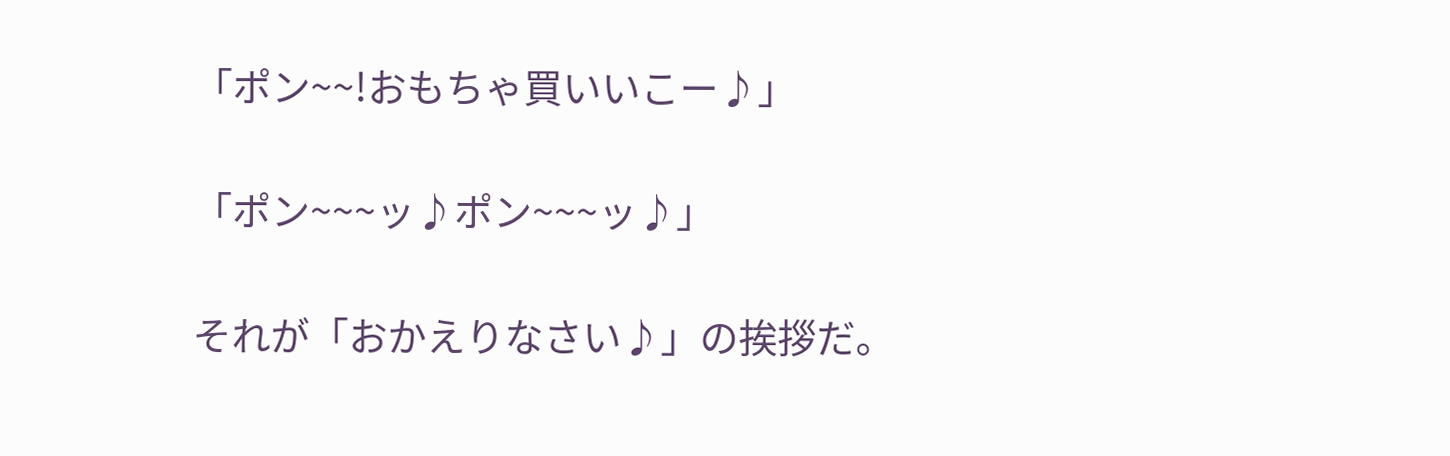「ポン~~!おもちゃ買いいこー♪」

「ポン~~~ッ♪ポン~~~ッ♪」

それが「おかえりなさい♪」の挨拶だ。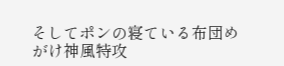そしてポンの寝ている布団めがけ神風特攻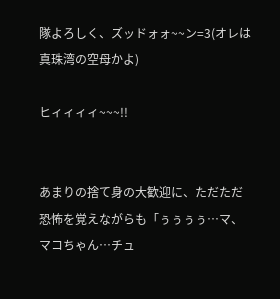隊よろしく、ズッドォォ~~ン=3(オレは真珠湾の空母かよ)

ヒィィィィ~~~!!


あまりの捨て身の大歓迎に、ただただ恐怖を覚えながらも「ぅぅぅぅ…マ、マコちゃん…チュ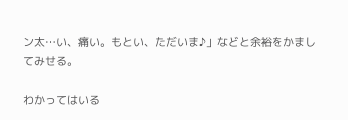ン太…い、痛い。もとい、ただいま♪」などと余裕をかましてみせる。

わかってはいる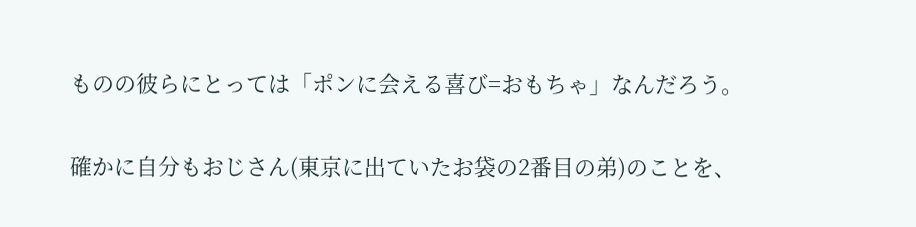ものの彼らにとっては「ポンに会える喜び=おもちゃ」なんだろう。

確かに自分もおじさん(東京に出ていたお袋の2番目の弟)のことを、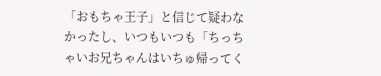「おもちゃ王子」と信じて疑わなかったし、いつもいつも「ちっちゃいお兄ちゃんはいちゅ帰ってく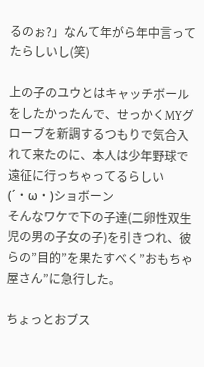るのぉ?」なんて年がら年中言ってたらしいし(笑)

上の子のユウとはキャッチボールをしたかったんで、せっかくMYグローブを新調するつもりで気合入れて来たのに、本人は少年野球で遠征に行っちゃってるらしい(´・ω・)ショボーン
そんなワケで下の子達(二卵性双生児の男の子女の子)を引きつれ、彼らの”目的”を果たすべく”おもちゃ屋さん”に急行した。

ちょっとおブス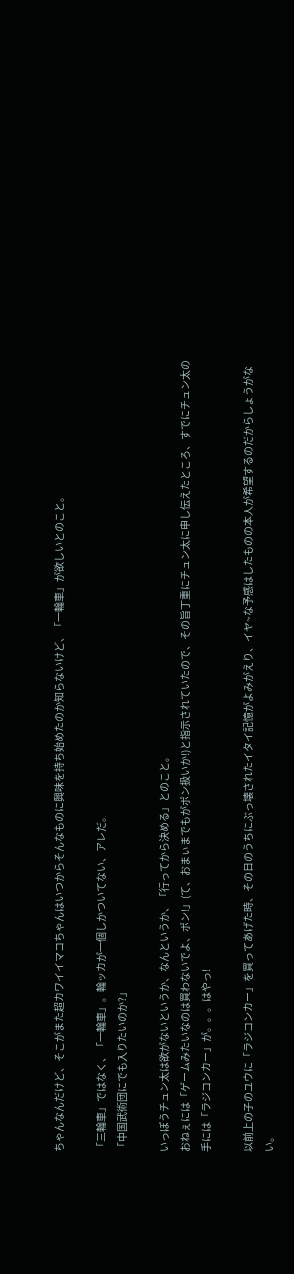ちゃんなんだけど、そこがまた超カワイイマコちゃんはいつからそんなものに興味を持ち始めたのか知らないけど、「一輪車」が欲しいとのこと。

「三輪車」ではなく、「一輪車」。輪ッカが一個しかついてない、アレだ。
「中国武術団にでも入りたいのか?」

いっぽうチュン太は欲がないというか、なんというか、「行ってから決める」とのこと。
おねぇには「ゲームみたいなのは買わないでよ、ポン!」(て、おまぃまでもがポン扱いか!)と指示されていたので、その旨丁重にチュン太に申し伝えたところ、すでにチュン太の手には「ラジコンカー」が。。。はやっ!

以前上の子のユウに「ラジコンカー」を買ってあげた時、その日のうちにぶっ壊されたイタイ記憶がよみがえり、イヤ~な予感はしたものの本人が希望するのだからしょうがない。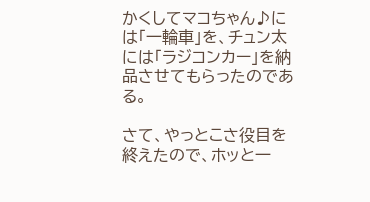かくしてマコちゃん♪には「一輪車」を、チュン太には「ラジコンカー」を納品させてもらったのである。

さて、やっとこさ役目を終えたので、ホッと一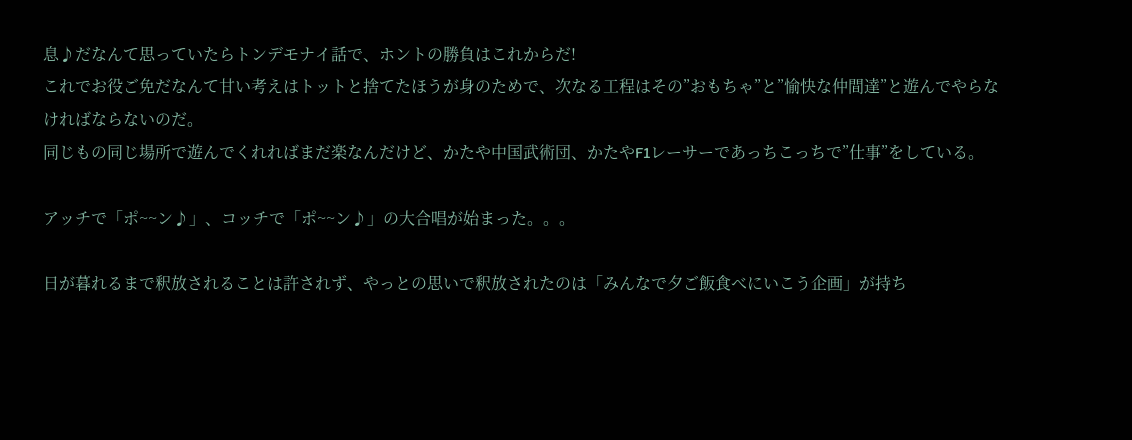息♪だなんて思っていたらトンデモナイ話で、ホントの勝負はこれからだ!
これでお役ご免だなんて甘い考えはトットと捨てたほうが身のためで、次なる工程はその”おもちゃ”と”愉快な仲間達”と遊んでやらなければならないのだ。
同じもの同じ場所で遊んでくれればまだ楽なんだけど、かたや中国武術団、かたやF1レーサーであっちこっちで”仕事”をしている。

アッチで「ポ~~ン♪」、コッチで「ポ~~ン♪」の大合唱が始まった。。。

日が暮れるまで釈放されることは許されず、やっとの思いで釈放されたのは「みんなで夕ご飯食べにいこう企画」が持ち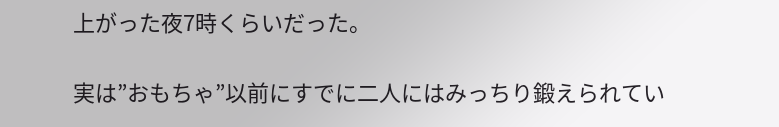上がった夜7時くらいだった。

実は”おもちゃ”以前にすでに二人にはみっちり鍛えられてい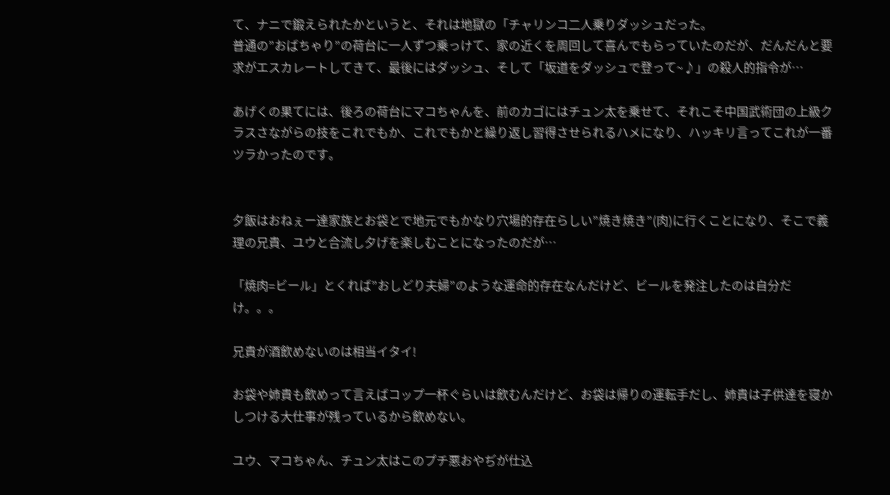て、ナニで鍛えられたかというと、それは地獄の「チャリンコ二人乗りダッシュだった。
普通の”おばちゃり”の荷台に一人ずつ乗っけて、家の近くを周回して喜んでもらっていたのだが、だんだんと要求がエスカレートしてきて、最後にはダッシュ、そして「坂道をダッシュで登って~♪」の殺人的指令が…

あげくの果てには、後ろの荷台にマコちゃんを、前のカゴにはチュン太を乗せて、それこそ中国武術団の上級クラスさながらの技をこれでもか、これでもかと繰り返し習得させられるハメになり、ハッキリ言ってこれが一番ツラかったのです。


夕飯はおねぇー達家族とお袋とで地元でもかなり穴場的存在らしい”焼き焼き”(肉)に行くことになり、そこで義理の兄貴、ユウと合流し夕げを楽しむことになったのだが…

「焼肉=ビール」とくれば”おしどり夫婦”のような運命的存在なんだけど、ビールを発注したのは自分だけ。。。

兄貴が酒飲めないのは相当イタイ!

お袋や姉貴も飲めって言えばコップ一杯ぐらいは飲むんだけど、お袋は帰りの運転手だし、姉貴は子供達を寝かしつける大仕事が残っているから飲めない。

ユウ、マコちゃん、チュン太はこのプチ悪おやぢが仕込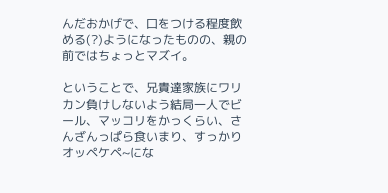んだおかげで、口をつける程度飲める(?)ようになったものの、親の前ではちょっとマズイ。

ということで、兄貴達家族にワリカン負けしないよう結局一人でビール、マッコリをかっくらい、さんざんっぱら食いまり、すっかりオッペケペ~にな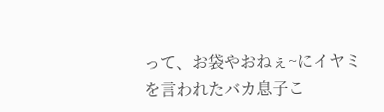って、お袋やおねぇ~にイヤミを言われたバカ息子こ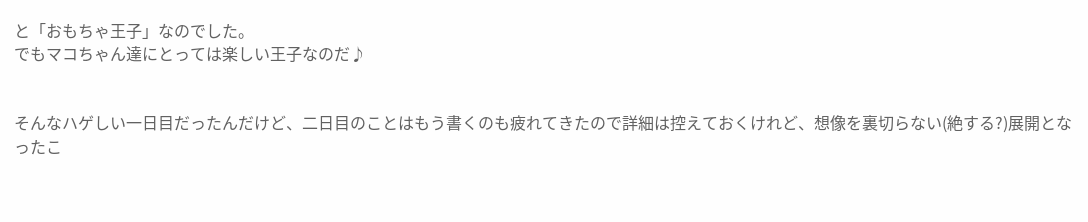と「おもちゃ王子」なのでした。
でもマコちゃん達にとっては楽しい王子なのだ♪


そんなハゲしい一日目だったんだけど、二日目のことはもう書くのも疲れてきたので詳細は控えておくけれど、想像を裏切らない(絶する?)展開となったこ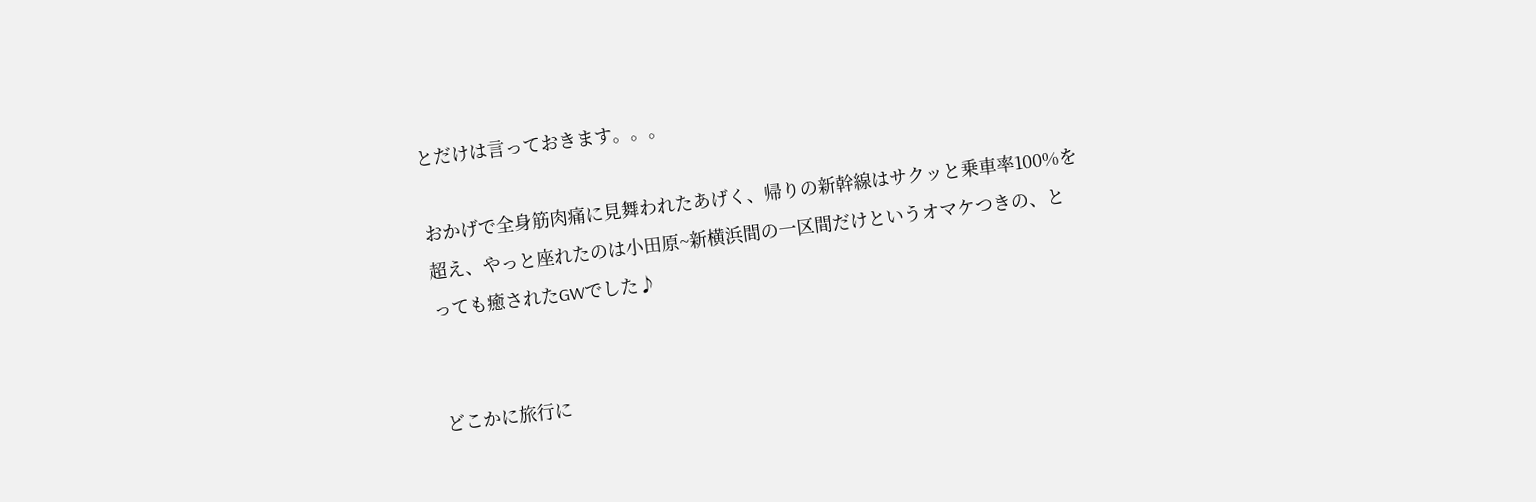とだけは言っておきます。。。

おかげで全身筋肉痛に見舞われたあげく、帰りの新幹線はサクッと乗車率100%を超え、やっと座れたのは小田原~新横浜間の一区間だけというオマケつきの、とっても癒されたGWでした♪


どこかに旅行に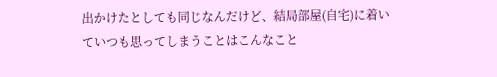出かけたとしても同じなんだけど、結局部屋(自宅)に着いていつも思ってしまうことはこんなこと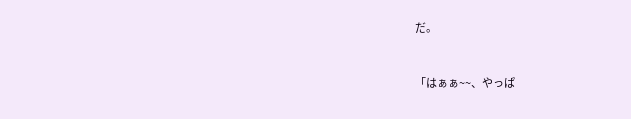だ。


「はぁぁ~~、やっぱ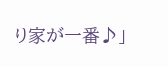り家が一番♪」